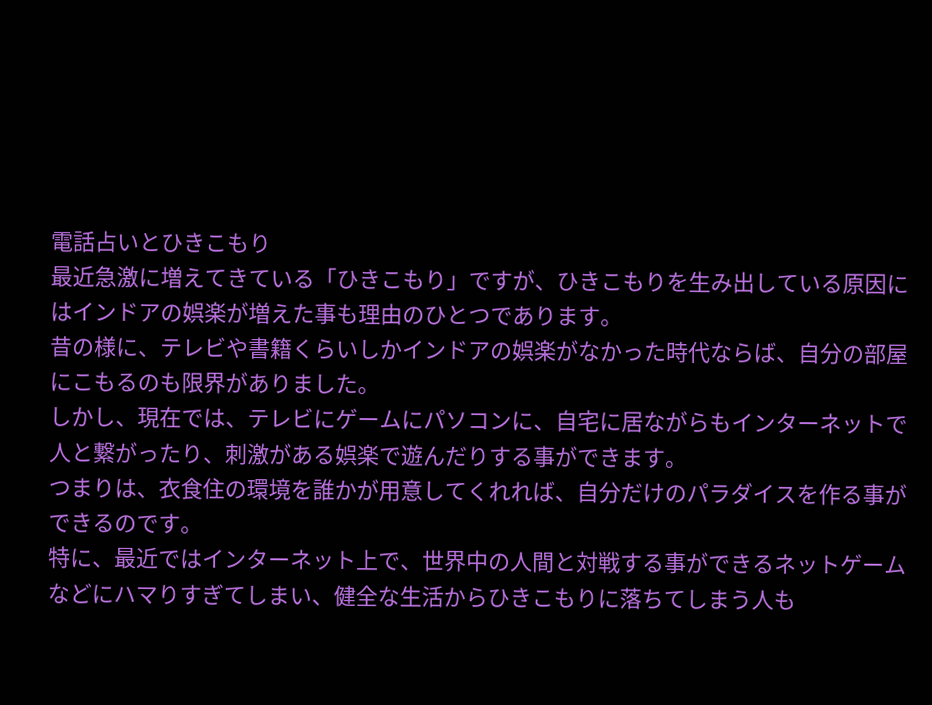電話占いとひきこもり
最近急激に増えてきている「ひきこもり」ですが、ひきこもりを生み出している原因にはインドアの娯楽が増えた事も理由のひとつであります。
昔の様に、テレビや書籍くらいしかインドアの娯楽がなかった時代ならば、自分の部屋にこもるのも限界がありました。
しかし、現在では、テレビにゲームにパソコンに、自宅に居ながらもインターネットで人と繋がったり、刺激がある娯楽で遊んだりする事ができます。
つまりは、衣食住の環境を誰かが用意してくれれば、自分だけのパラダイスを作る事ができるのです。
特に、最近ではインターネット上で、世界中の人間と対戦する事ができるネットゲームなどにハマりすぎてしまい、健全な生活からひきこもりに落ちてしまう人も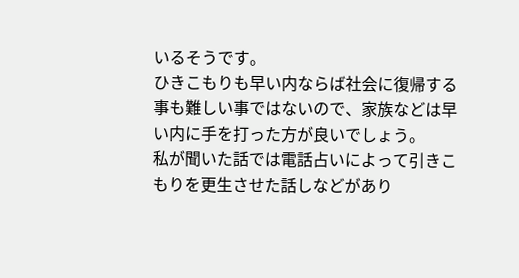いるそうです。
ひきこもりも早い内ならば社会に復帰する事も難しい事ではないので、家族などは早い内に手を打った方が良いでしょう。
私が聞いた話では電話占いによって引きこもりを更生させた話しなどがあり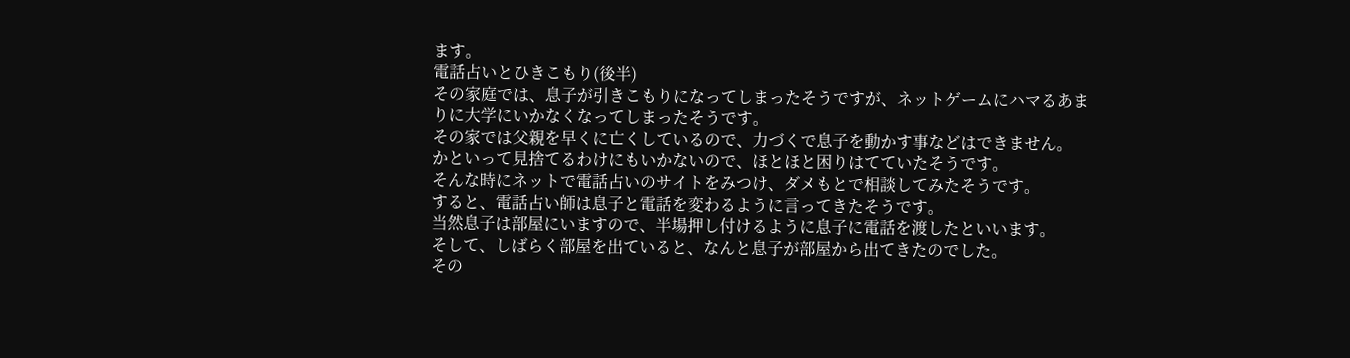ます。
電話占いとひきこもり(後半)
その家庭では、息子が引きこもりになってしまったそうですが、ネットゲームにハマるあまりに大学にいかなくなってしまったそうです。
その家では父親を早くに亡くしているので、力づくで息子を動かす事などはできません。
かといって見捨てるわけにもいかないので、ほとほと困りはてていたそうです。
そんな時にネットで電話占いのサイトをみつけ、ダメもとで相談してみたそうです。
すると、電話占い師は息子と電話を変わるように言ってきたそうです。
当然息子は部屋にいますので、半場押し付けるように息子に電話を渡したといいます。
そして、しばらく部屋を出ていると、なんと息子が部屋から出てきたのでした。
その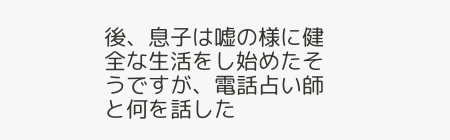後、息子は嘘の様に健全な生活をし始めたそうですが、電話占い師と何を話した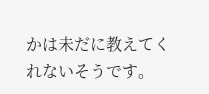かは未だに教えてくれないそうです。